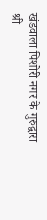खंडवाला पिशोरी नगर के गुरुद्वारा श्री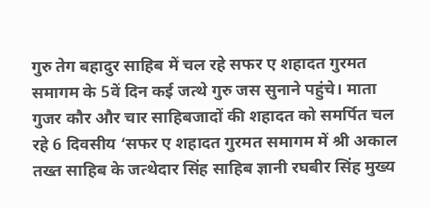गुरु तेग बहादुर साहिब में चल रहे सफर ए शहादत गुरमत समागम के 5वें दिन कई जत्थे गुरु जस सुनाने पहुंचे। माता गुजर कौर और चार साहिबजादों की शहादत को समर्पित चल रहे 6 दिवसीय ‘सफर ए शहादत गुरमत समागम में श्री अकाल तख्त साहिब के जत्थेदार सिंह साहिब ज्ञानी रघबीर सिंह मुख्य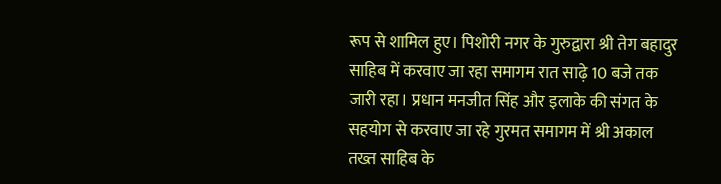रूप से शामिल हुए। पिशोरी नगर के गुरुद्वारा श्री तेग बहादुर साहिब में करवाए जा रहा समागम रात साढ़े 10 बजे तक जारी रहा। प्रधान मनजीत सिंह और इलाके की संगत के सहयोग से करवाए जा रहे गुरमत समागम में श्री अकाल तख्त साहिब के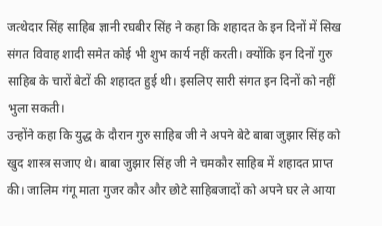जत्थेदार सिंह साहिब ज्ञानी रघबीर सिंह ने कहा कि शहादत के इन दिनों में सिख संगत विवाह शादी समेत कोई भी शुभ कार्य नहीं करती। क्योंकि इन दिनों गुरु साहिब के चारों बेटों की शहादत हुई थी। इसलिए सारी संगत इन दिनों को नहीं भुला सकती।
उन्होंने कहा कि युद्ध के दौरान गुरु साहिब जी ने अपने बेटे बाबा जुझार सिंह को खुद शास्त्र सजाए थे। बाबा जुझार सिंह जी ने चमकौर साहिब में शहादत प्राप्त की। जालिम गंगू माता गुजर कौर और छोटे साहिबजादों को अपने घर ले आया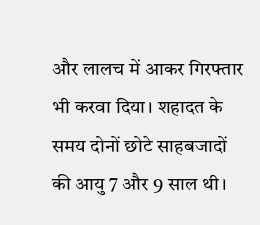और लालच में आकर गिरफ्तार भी करवा दिया। शहादत के समय दोनों छोटे साहबजादों की आयु 7 और 9 साल थी।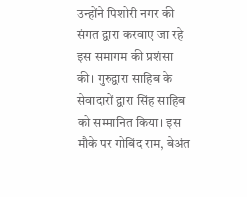उन्होंने पिशोरी नगर की संगत द्वारा करवाए जा रहे इस समागम की प्रशंसा की। गुरुद्वारा साहिब के सेवादारों द्वारा सिंह साहिब को सम्मानित किया। इस मौके पर गोबिंद राम, बेअंत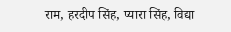राम, हरदीप सिंह, प्यारा सिंह, विद्या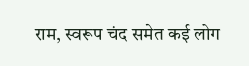राम, स्वरूप चंद समेत कई लोग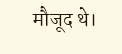मौजूद थे।